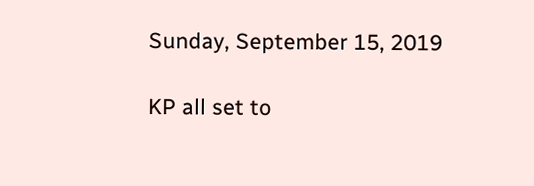Sunday, September 15, 2019

KP all set to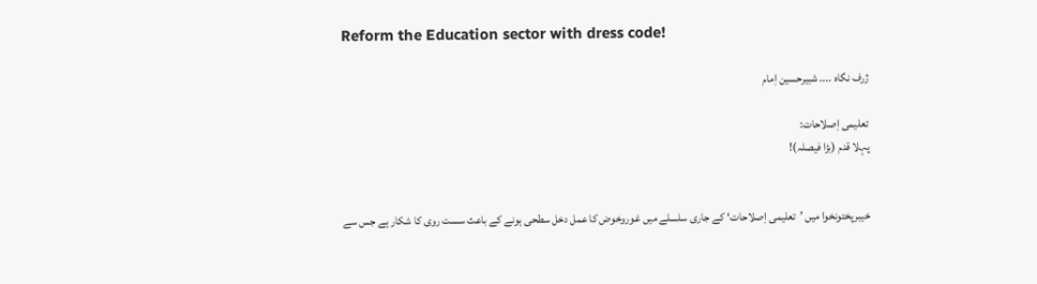Reform the Education sector with dress code!

ژرف نگاہ .... شبیرحسین اِمام

تعلیمی اِصلاحات:
پہلا قدم (بڑا فیصلہ)!


خیبرپختونخوا میں ’تعلیمی اِصلاحات‘ کے جاری سلسلے میں غوروخوض کا عمل دخل سطحی ہونے کے باعث سست روی کا شکار ہے جس سے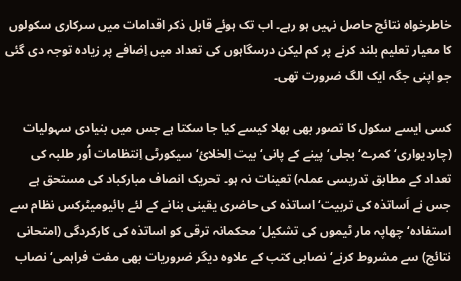خاطرخواہ نتائج حاصل نہیں ہو رہے۔ اب تک ہوئے قابل ذکر اقدامات میں سرکاری سکولوں کا معیار تعلیم بلند کرنے پر کم لیکن درسگاہوں کی تعداد میں اِضافے پر زیادہ توجہ دی گئی جو اپنی جگہ ایک الگ ضرورت تھی۔

کسی ایسے سکول کا تصور بھی بھلا کیسے کیا جا سکتا ہے جس میں بنیادی سہولیات (چاردیواری‘ کمرے‘ بجلی‘ پینے کے پانی‘ بیت اِلخلائ‘ سیکورٹی اِنتظامات اُور طلبہ کی تعداد کے مطابق تدریسی عملہ) تعینات نہ ہو۔ تحریک انصاف مبارکباد کی مستحق ہے جس نے اَساتذہ کی تربیت‘ اساتذہ کی حاضری یقینی بنانے کے لئے بائیومیٹرکس نظام سے استفادہ‘ چھاپہ مار ٹیموں کی تشکیل‘ محکمانہ ترقی کو اساتذہ کی کارکردگی (امتحانی نتائج) سے مشروط کرنے‘ نصابی کتب کے علاوہ دیگر ضروریات بھی مفت فراہمی‘ نصاب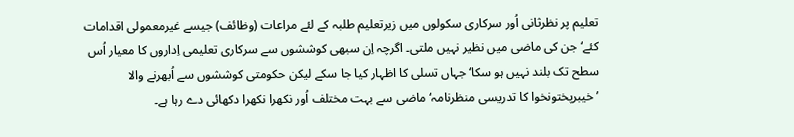تعلیم پر نظرثانی اُور سرکاری سکولوں میں زیرتعلیم طلبہ کے لئے مراعات (وظائف) جیسے غیرمعمولی اقدامات کئے‘ جن کی ماضی میں نظیر نہیں ملتی۔ اگرچہ اِن سبھی کوششوں سے سرکاری تعلیمی اِداروں کا معیار اُس سطح تک بلند نہیں ہو سکا‘ جہاں تسلی کا اظہار کیا جا سکے لیکن حکومتی کوششوں سے اُبھرنے والا ’خیبرپختونخوا کا تدریسی منظرنامہ‘ ماضی سے بہت مختلف اُور نکھرا نکھرا دکھائی دے رہا ہے۔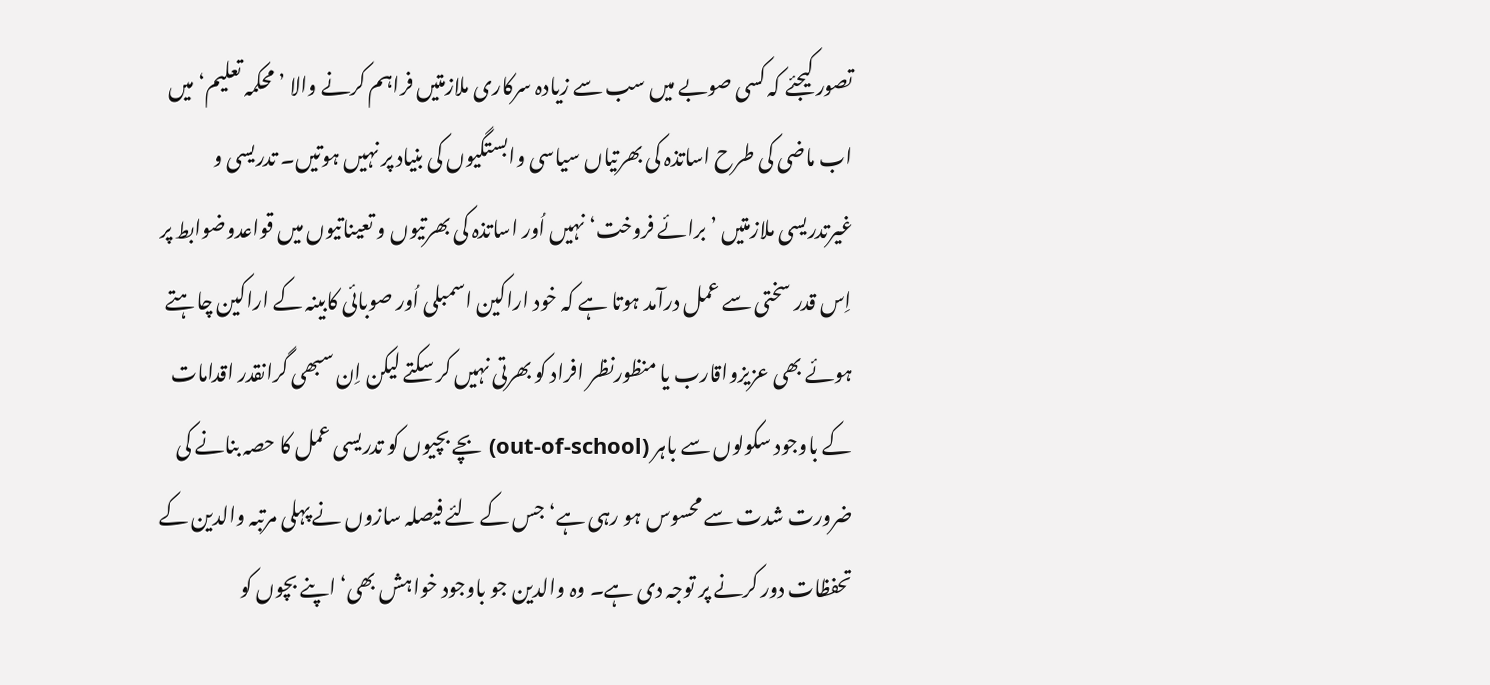تصور کیجئے کہ کسی صوبے میں سب سے زیادہ سرکاری ملازمتیں فراہم کرنے والا ’محکمہ تعلیم‘ میں اب ماضی کی طرح اساتذہ کی بھرتیاں سیاسی وابستگیوں کی بنیاد پر نہیں ہوتیں۔ تدریسی و غیرتدریسی ملازمتیں ’برائے فروخت‘ نہیں اُور اساتذہ کی بھرتیوں و تعیناتیوں میں قواعدوضوابط پر اِس قدر سختی سے عمل درآمد ہوتا ہے کہ خود اراکین اسمبلی اُور صوبائی کابینہ کے اراکین چاہتے ہوئے بھی عزیزواقارب یا منظورنظر افراد کو بھرتی نہیں کر سکتے لیکن اِن سبھی گرانقدر اقدامات کے باوجود سکولوں سے باہر (out-of-school) بچے بچیوں کو تدریسی عمل کا حصہ بنانے کی ضرورت شدت سے محسوس ہو رہی ہے‘ جس کے لئے فیصلہ سازوں نے پہلی مرتبہ والدین کے تحفظات دور کرنے پر توجہ دی ہے۔ وہ والدین جو باوجود خواہش بھی‘ اپنے بچوں کو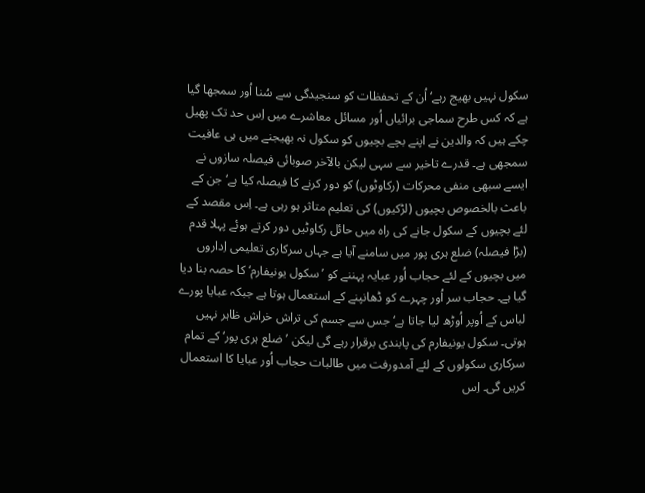سکول نہیں بھیج رہے‘ اُن کے تحفظات کو سنجیدگی سے سُنا اُور سمجھا گیا ہے کہ کس طرح سماجی برائیاں اُور مسائل معاشرے میں اِس حد تک پھیل چکے ہیں کہ والدین نے اپنے بچے بچیوں کو سکول نہ بھیجنے میں ہی عافیت سمجھی ہے۔ قدرے تاخیر سے سہی لیکن بالآخر صوبائی فیصلہ سازوں نے ایسے سبھی منفی محرکات (رکاوٹوں) کو دور کرنے کا فیصلہ کیا ہے‘ جن کے باعث بالخصوص بچیوں (لڑکیوں) کی تعلیم متاثر ہو رہی ہے۔ اِس مقصد کے لئے بچیوں کے سکول جانے کی راہ میں حائل رکاوٹیں دور کرتے ہوئے پہلا قدم (بڑا فیصلہ) ضلع ہری پور میں سامنے آیا ہے جہاں سرکاری تعلیمی اِداروں میں بچیوں کے لئے حجاب اُور عبایہ پہننے کو ’سکول یونیفارم‘ کا حصہ بنا دیا گیا ہے۔ حجاب سر اُور چہرے کو ڈھانپنے کے استعمال ہوتا ہے جبکہ عبایا پورے لباس کے اُوپر اُوڑھ لیا جاتا ہے‘ جس سے جسم کی تراش خراش ظاہر نہیں ہوتی۔ سکول یونیفارم کی پابندی برقرار رہے گی لیکن ’ضلع ہری پور‘ کے تمام سرکاری سکولوں کے لئے آمدورفت میں طالبات حجاب اُور عبایا کا استعمال کریں گی۔ اِس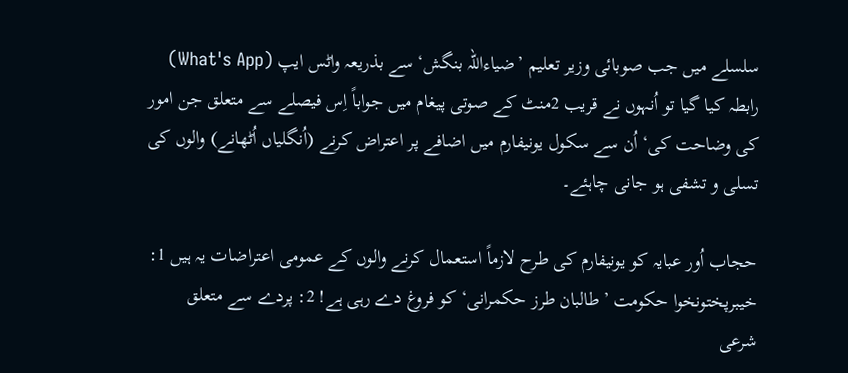سلسلے میں جب صوبائی وزیر تعلیم ’ضیاءاللہ بنگش‘ سے بذریعہ واٹس ایپ (What's App) رابطہ کیا گیا تو اُنہوں نے قریب 2منٹ کے صوتی پیغام میں جواباً اِس فیصلے سے متعلق جن امور کی وضاحت کی‘ اُن سے سکول یونیفارم میں اضافے پر اعتراض کرنے (اُنگلیاں اُٹھانے) والوں کی تسلی و تشفی ہو جانی چاہئے۔

حجاب اُور عبایہ کو یونیفارم کی طرح لازماً استعمال کرنے والوں کے عمومی اعتراضات یہ ہیں 1: خیبرپختونخوا حکومت ’طالبان طرز حکمرانی‘ کو فروغ دے رہی ہے! 2: پردے سے متعلق شرعی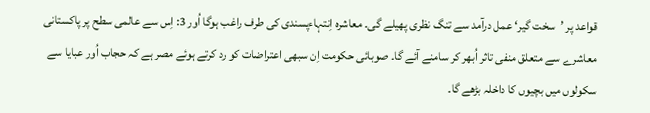قواعد پر ’سخت گیر‘ عمل درآمد سے تنگ نظری پھیلے گی۔ معاشرہ اِنتہاءپسندی کی طرف راغب ہوگا اُور 3: اِس سے عالمی سطح پر پاکستانی معاشرے سے متعلق منفی تاثر اُبھر کر سامنے آئے گا۔ صوبائی حکومت اِن سبھی اعتراضات کو رد کرتے ہوئے مصر ہے کہ حجاب اُور عبایا سے سکولوں میں بچیوں کا داخلہ بڑھے گا۔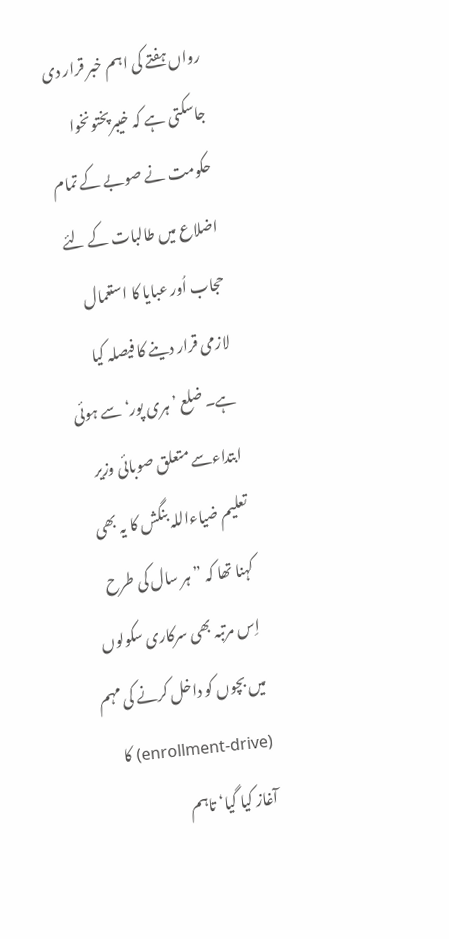رواں ہفتے کی اہم خبر قرار دی جاسکتی ہے کہ خیبرپختونخوا حکومت نے صوبے کے تمام اضلاع میں طالبات کے لئے حجاب اُور عبایا کا استعمال لازمی قرار دینے کا فیصلہ کیا ہے۔ ضلع ’ہری پور‘ سے ہوئی ابتداءسے متعلق صوبائی وزیر تعلیم ضیاءاللہ بنگش کا یہ بھی کہنا تھا کہ ”ہر سال کی طرح اِس مرتبہ بھی سرکاری سکولوں میں بچوں کو داخل کرنے کی مہم (enrollment-drive) کا آغاز کیا گیا‘ تاہم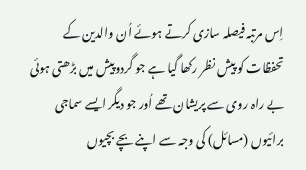اِس مرتبہ فیصلہ سازی کرتے ہوئے اُن والدین کے تحفظات کو پیش نظر رکھا گیا ہے جو گردوپیش میں بڑھتی ہوئی بے راہ روی سے پریشان تھے اُور جو دیگر ایسے سماجی برائیوں (مسائل) کی وجہ سے اپنے بچے بچیوں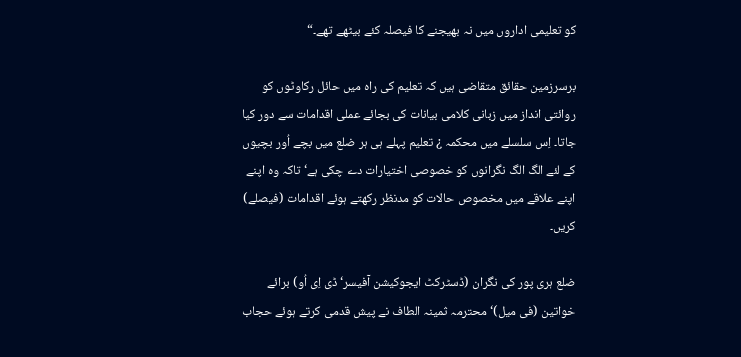کو تعلیمی اداروں میں نہ بھیجنے کا فیصلہ کئے بیٹھے تھے۔“

برسرزمین حقائق متقاضی ہیں کہ تعلیم کی راہ میں حائل رکاوٹوں کو روائتی انداز میں زبانی کلامی بیانات کی بجائے عملی اقدامات سے دور کیا جاتا۔ اِس سلسلے میں محکمہ ¿ تعلیم پہلے ہی ہر ضلع میں بچے اُور بچیوں کے لئے الگ الگ نگرانوں کو خصوصی اختیارات دے چکی ہے‘ تاکہ وہ اپنے اپنے علاقے میں مخصوص حالات کو مدنظر رکھتے ہوئے اقدامات (فیصلے) کریں۔

ضلع ہری پور کی نگران (ڈسٹرکٹ ایجوکیشن آفیسر‘ ڈی اِی اُو) برائے خواتین (فی میل)‘ محترمہ ثمینہ الطاف نے پیش قدمی کرتے ہوئے حجاب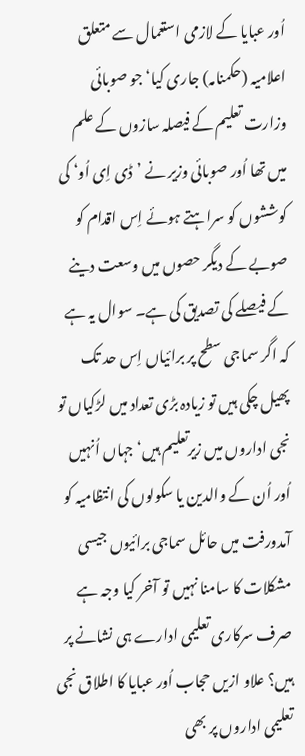اُور عبایا کے لازمی استعمال سے متعلق اعلامیہ (حکمنامہ) جاری کیا‘ جو صوبائی وزارت تعلیم کے فیصلہ سازوں کے علم میں تھا اُور صوبائی وزیر نے ’ڈی اِی اُو‘ کی کوششوں کو سراہتے ہوئے اِس اقدام کو صوبے کے دیگر حصوں میں وسعت دینے کے فیصلے کی تصدیق کی ہے۔ سوال یہ ہے کہ اگر سماجی سطح پر برائیاں اِس حد تک پھیل چکی ہیں تو زیادہ بڑی تعداد میں لڑکیاں تو نجی اداروں میں زیرتعلیم ہیں‘ جہاں اُنہیں اُور اُن کے والدین یا سکولوں کی انتظامیہ کو آمدورفت میں حائل سماجی برائیوں جیسی مشکلات کا سامنا نہیں تو آخر کیا وجہ ہے صرف سرکاری تعلیمی ادارے ہی نشانے پر ہیں؟ علاو ازیں حجاب اُور عبایا کا اطلاق نجی تعلیمی اداروں پر بھی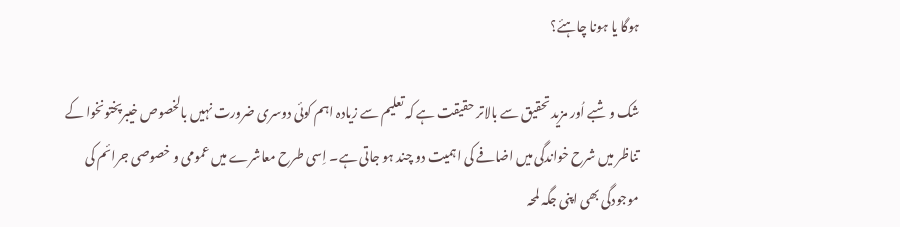ہوگا یا ہونا چاہئے؟

شک و شبے اُور مزید تحقیق سے بالاتر حقیقت ہے کہ تعلیم سے زیادہ اہم کوئی دوسری ضرورت نہیں بالخصوص خیبرپختونخوا کے تناظر میں شرح خواندگی میں اضافے کی اہمیت دو چند ہو جاتی ہے۔ اِسی طرح معاشرے میں عمومی و خصوصی جرائم کی موجودگی بھی اپنی جگہ لمحہ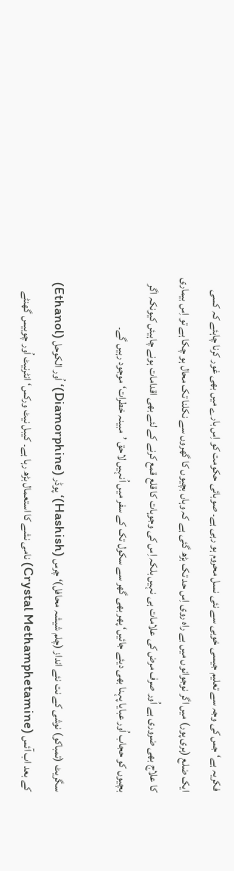فکریہ ہے‘ جس کی وجہ سے تعلیم جیسی خوبی سے نئی نسل محروم ہو رہی ہے۔ صوبائی حکومت کو اِس بارے میں بھی غور کرنا چاہئے کہ کسی ایک ضلع (ہری پور) میں اگر نوجوانوں میں بے راہ روی اِس حد تک بڑھ گئی ہے کہ وہاں بچیوں کا گھروں سے نکلنا تک محال ہو چکا ہے تو اِس بیماری کا علاج بھی ضروری ہے اُور صرف مرض کی علامات ہی نہیں بلکہ اِس کی وجوہات کا قلع قمع کرنے کے لئے بھی اقدامات ہونے چاہیئں کیونکہ اگر بچیوں کو حجاب اُور عبایا پہنا بھی دیئے جائیں‘ پھر بھی گھر سے سکول تک کے سفر میں اُنہیں لاحق ’مبینہ خطرات‘ موجود رہیں گے۔

سگریٹ (تمباکو) نوشی کے نت نئے انداز (چلم شیشہ محافل)‘ چرس (Hashish)‘ پوڈر (Diamorphine)‘ اُور الکوحل (Ethanol) کے بعد اب آئس (Crystal Methamphetamine) نامی نشے کا استعمال بڑھ رہا ہے۔ کیبل نیٹ ورکس‘ انٹرنیٹ اُور چوبیس گھنٹے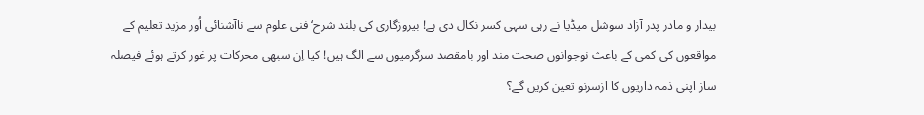بیدار و مادر پدر آزاد سوشل میڈیا نے رہی سہی کسر نکال دی ہے! بیروزگاری کی بلند شرح‘ فنی علوم سے ناآشنائی اُور مزید تعلیم کے مواقعوں کی کمی کے باعث نوجوانوں صحت مند اور بامقصد سرگرمیوں سے الگ ہیں! کیا اِن سبھی محرکات پر غور کرتے ہوئے فیصلہ ساز اپنی ذمہ داریوں کا ازسرنو تعین کریں گے؟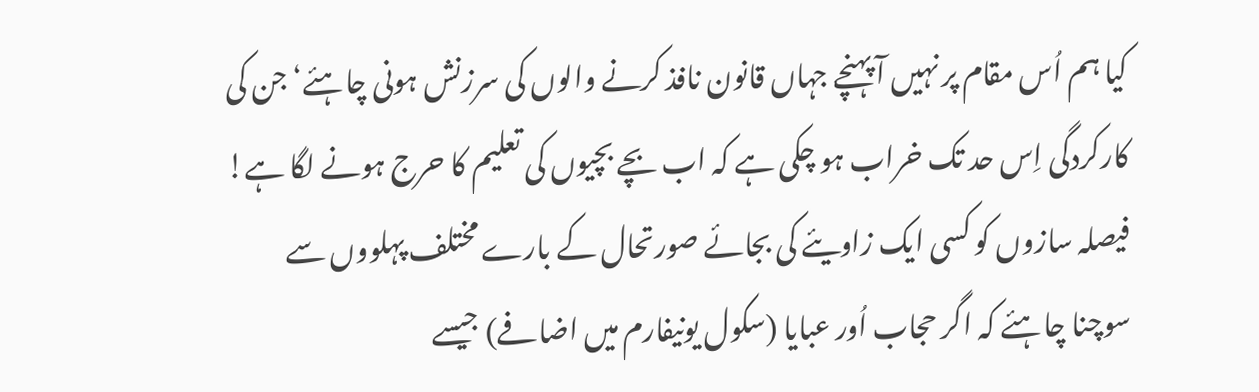کیا ہم اُس مقام پر نہیں آ پہنچے جہاں قانون نافذ کرنے والوں کی سرزنش ہونی چاہئے‘ جن کی کارکردگی اِس حد تک خراب ہو چکی ہے کہ اب بچے بچیوں کی تعلیم کا حرج ہونے لگا ہے! فیصلہ سازوں کو کسی ایک زاویئے کی بجائے صورتحال کے بارے مختلف پہلووں سے سوچنا چاہئے کہ اگر حجاب اُور عبایا (سکول یونیفارم میں اضافے) جیسے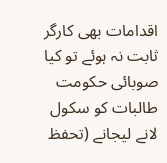اقدامات بھی کارگر ثابت نہ ہوئے تو کیا صوبائی حکومت طالبات کو سکول لانے لیجانے (تحفظ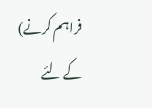فراہم کرنے) کے لئے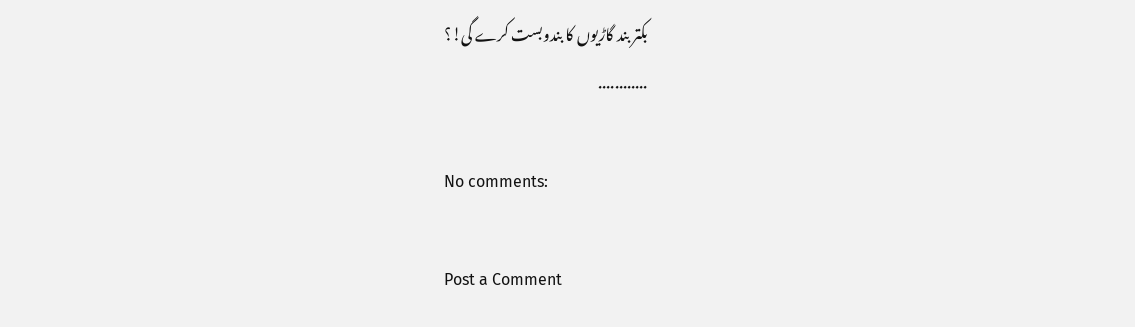بکتر بند گاڑیوں کا بندوبست کرے گی!؟
............

No comments:

Post a Comment